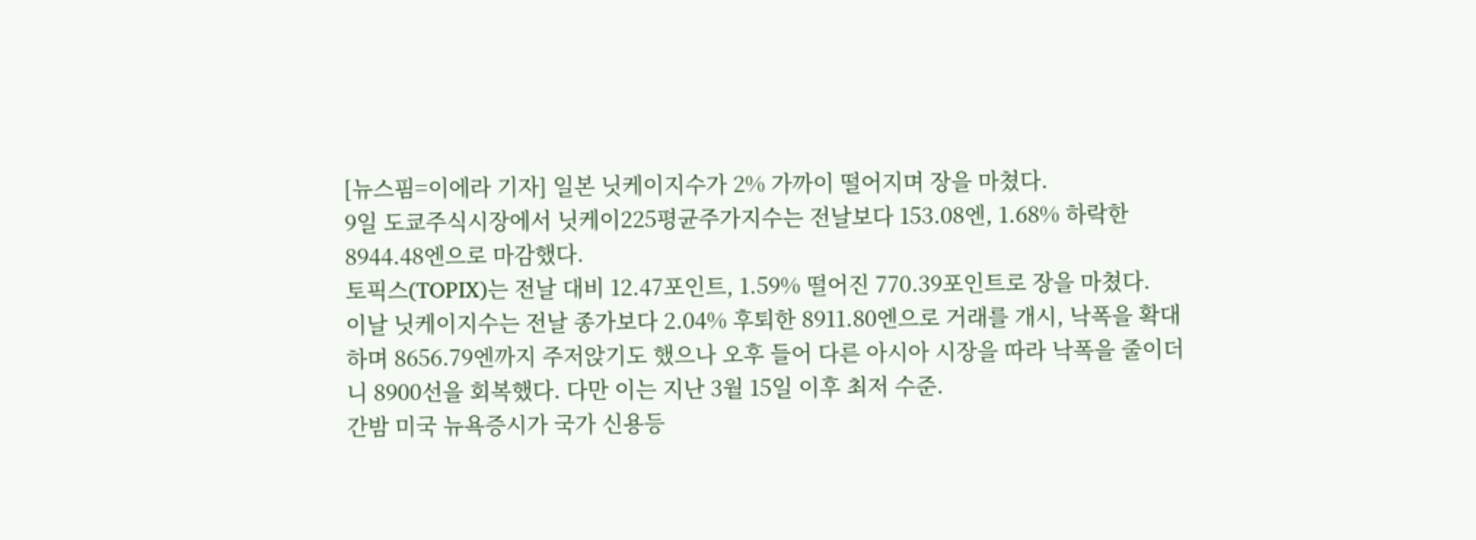[뉴스핌=이에라 기자] 일본 닛케이지수가 2% 가까이 떨어지며 장을 마쳤다.
9일 도쿄주식시장에서 닛케이225평균주가지수는 전날보다 153.08엔, 1.68% 하락한 8944.48엔으로 마감했다.
토픽스(TOPIX)는 전날 대비 12.47포인트, 1.59% 떨어진 770.39포인트로 장을 마쳤다.
이날 닛케이지수는 전날 종가보다 2.04% 후퇴한 8911.80엔으로 거래를 개시, 낙폭을 확대하며 8656.79엔까지 주저앉기도 했으나 오후 들어 다른 아시아 시장을 따라 낙폭을 줄이더니 8900선을 회복했다. 다만 이는 지난 3월 15일 이후 최저 수준.
간밤 미국 뉴욕증시가 국가 신용등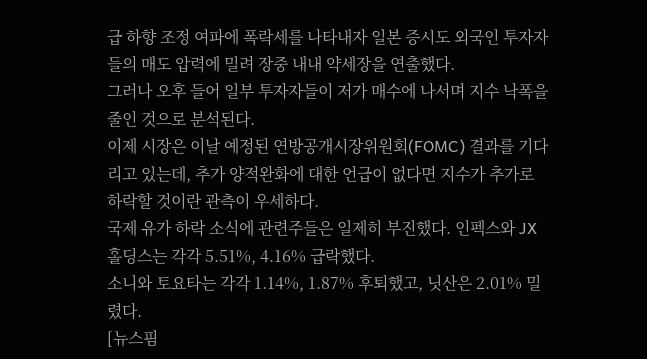급 하향 조정 여파에 폭락세를 나타내자 일본 증시도 외국인 투자자들의 매도 압력에 밀려 장중 내내 약세장을 연출했다.
그러나 오후 들어 일부 투자자들이 저가 매수에 나서며 지수 낙폭을 줄인 것으로 분석된다.
이제 시장은 이날 예정된 연방공개시장위원회(FOMC) 결과를 기다리고 있는데, 추가 양적완화에 대한 언급이 없다면 지수가 추가로 하락할 것이란 관측이 우세하다.
국제 유가 하락 소식에 관련주들은 일제히 부진했다. 인펙스와 JX홀딩스는 각각 5.51%, 4.16% 급락했다.
소니와 토요타는 각각 1.14%, 1.87% 후퇴했고, 닛산은 2.01% 밀렸다.
[뉴스핌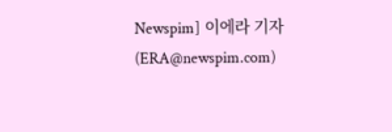Newspim] 이에라 기자 (ERA@newspim.com)